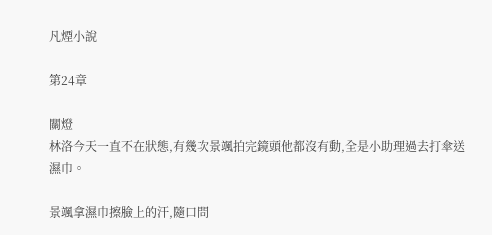凡煙小說

第24章

關燈
林洛今天一直不在狀態,有幾次景颯拍完鏡頭他都沒有動,全是小助理過去打傘送濕巾。

景颯拿濕巾擦臉上的汗,隨口問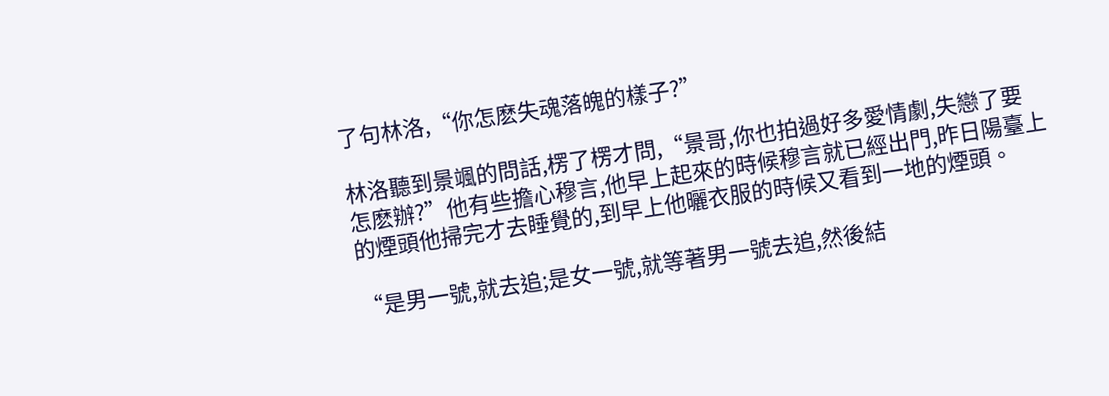了句林洛,“你怎麽失魂落魄的樣子?”

林洛聽到景颯的問話,楞了楞才問,“景哥,你也拍過好多愛情劇,失戀了要怎麽辦?”他有些擔心穆言,他早上起來的時候穆言就已經出門,昨日陽臺上的煙頭他掃完才去睡覺的,到早上他曬衣服的時候又看到一地的煙頭。

“是男一號,就去追;是女一號,就等著男一號去追,然後結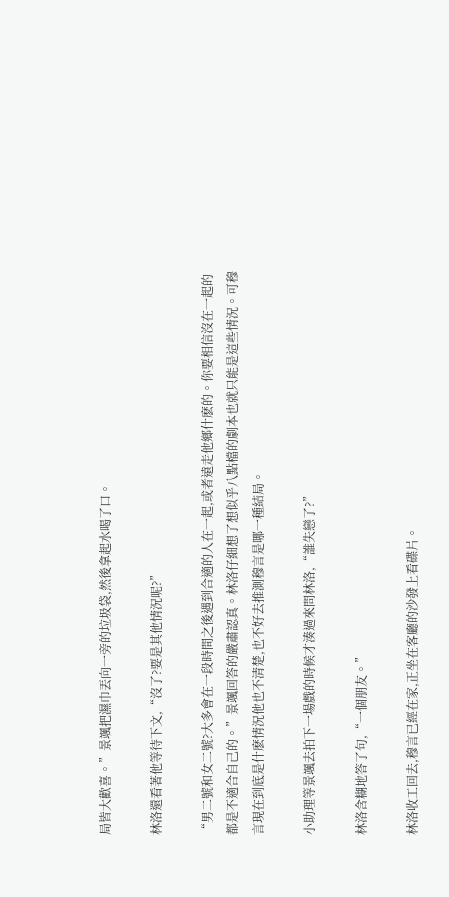局皆大歡喜。”景颯把濕巾丟向一旁的垃圾袋,然後拿起水喝了口。

林洛還看著他等待下文,“沒了?要是其他情況呢?”

“男二號和女二號?大多會在一段時間之後遇到合適的人在一起,或者遠走他鄉什麽的。你要相信沒在一起的都是不適合自己的。”景颯回答的嚴肅認真。林洛仔細想了想似乎八點檔的劇本也就只能是這些情況。可穆言現在到底是什麽情況他也不清楚,也不好去推測穆言是哪一種結局。

小助理等景颯去拍下一場戲的時候才湊過來問林洛,“誰失戀了?”

林洛含糊地答了句,“一個朋友。”

林洛收工回去,穆言已經在家,正坐在客廳的沙發上看碟片。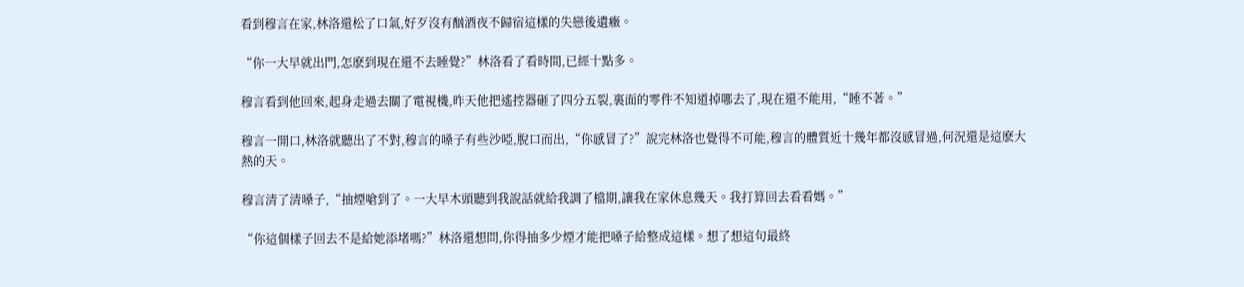看到穆言在家,林洛還松了口氣,好歹沒有酗酒夜不歸宿這樣的失戀後遺癥。

“你一大早就出門,怎麽到現在還不去睡覺?”林洛看了看時間,已經十點多。

穆言看到他回來,起身走過去關了電視機,昨天他把遙控器砸了四分五裂,裏面的零件不知道掉哪去了,現在還不能用,“睡不著。”

穆言一開口,林洛就聽出了不對,穆言的嗓子有些沙啞,脫口而出,“你感冒了?”說完林洛也覺得不可能,穆言的體質近十幾年都沒感冒過,何況還是這麽大熱的天。

穆言清了清嗓子,“抽煙嗆到了。一大早木頭聽到我說話就給我調了檔期,讓我在家休息幾天。我打算回去看看媽。”

“你這個樣子回去不是給她添堵嗎?”林洛還想問,你得抽多少煙才能把嗓子給整成這樣。想了想這句最終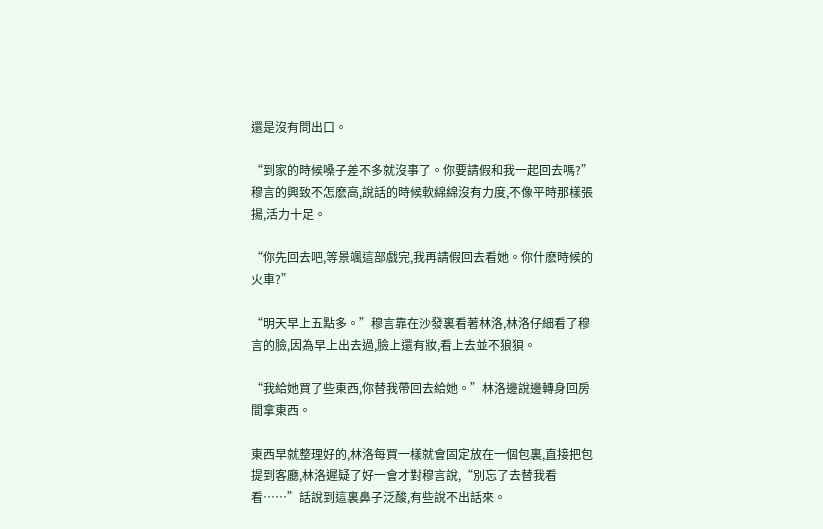還是沒有問出口。

“到家的時候嗓子差不多就沒事了。你要請假和我一起回去嗎?”穆言的興致不怎麽高,說話的時候軟綿綿沒有力度,不像平時那樣張揚,活力十足。

“你先回去吧,等景颯這部戲完,我再請假回去看她。你什麽時候的火車?”

“明天早上五點多。”穆言靠在沙發裏看著林洛,林洛仔細看了穆言的臉,因為早上出去過,臉上還有妝,看上去並不狼狽。

“我給她買了些東西,你替我帶回去給她。”林洛邊說邊轉身回房間拿東西。

東西早就整理好的,林洛每買一樣就會固定放在一個包裏,直接把包提到客廳,林洛遲疑了好一會才對穆言說,“別忘了去替我看看……”話說到這裏鼻子泛酸,有些說不出話來。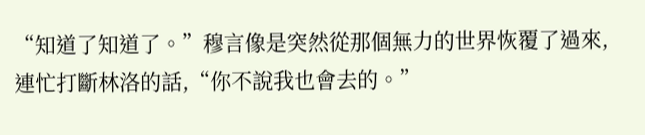“知道了知道了。”穆言像是突然從那個無力的世界恢覆了過來,連忙打斷林洛的話,“你不說我也會去的。”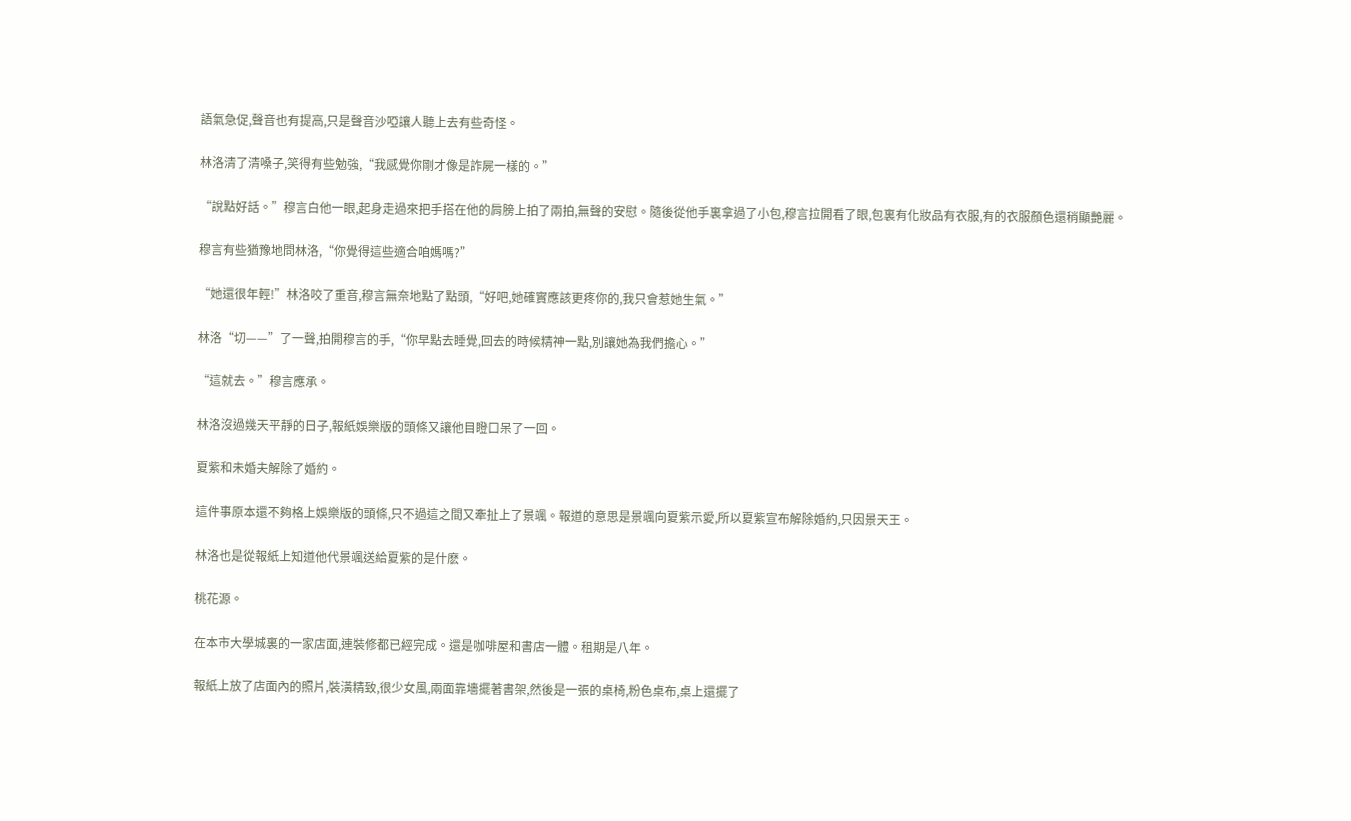語氣急促,聲音也有提高,只是聲音沙啞讓人聽上去有些奇怪。

林洛清了清嗓子,笑得有些勉強,“我感覺你剛才像是詐屍一樣的。”

“說點好話。”穆言白他一眼,起身走過來把手搭在他的肩膀上拍了兩拍,無聲的安慰。隨後從他手裏拿過了小包,穆言拉開看了眼,包裏有化妝品有衣服,有的衣服顏色還稍顯艷麗。

穆言有些猶豫地問林洛,“你覺得這些適合咱媽嗎?”

“她還很年輕!”林洛咬了重音,穆言無奈地點了點頭,“好吧,她確實應該更疼你的,我只會惹她生氣。”

林洛“切——”了一聲,拍開穆言的手,“你早點去睡覺,回去的時候精神一點,別讓她為我們擔心。”

“這就去。”穆言應承。

林洛沒過幾天平靜的日子,報紙娛樂版的頭條又讓他目瞪口呆了一回。

夏紫和未婚夫解除了婚約。

這件事原本還不夠格上娛樂版的頭條,只不過這之間又牽扯上了景颯。報道的意思是景颯向夏紫示愛,所以夏紫宣布解除婚約,只因景天王。

林洛也是從報紙上知道他代景颯送給夏紫的是什麽。

桃花源。

在本市大學城裏的一家店面,連裝修都已經完成。還是咖啡屋和書店一體。租期是八年。

報紙上放了店面內的照片,裝潢精致,很少女風,兩面靠墻擺著書架,然後是一張的桌椅,粉色桌布,桌上還擺了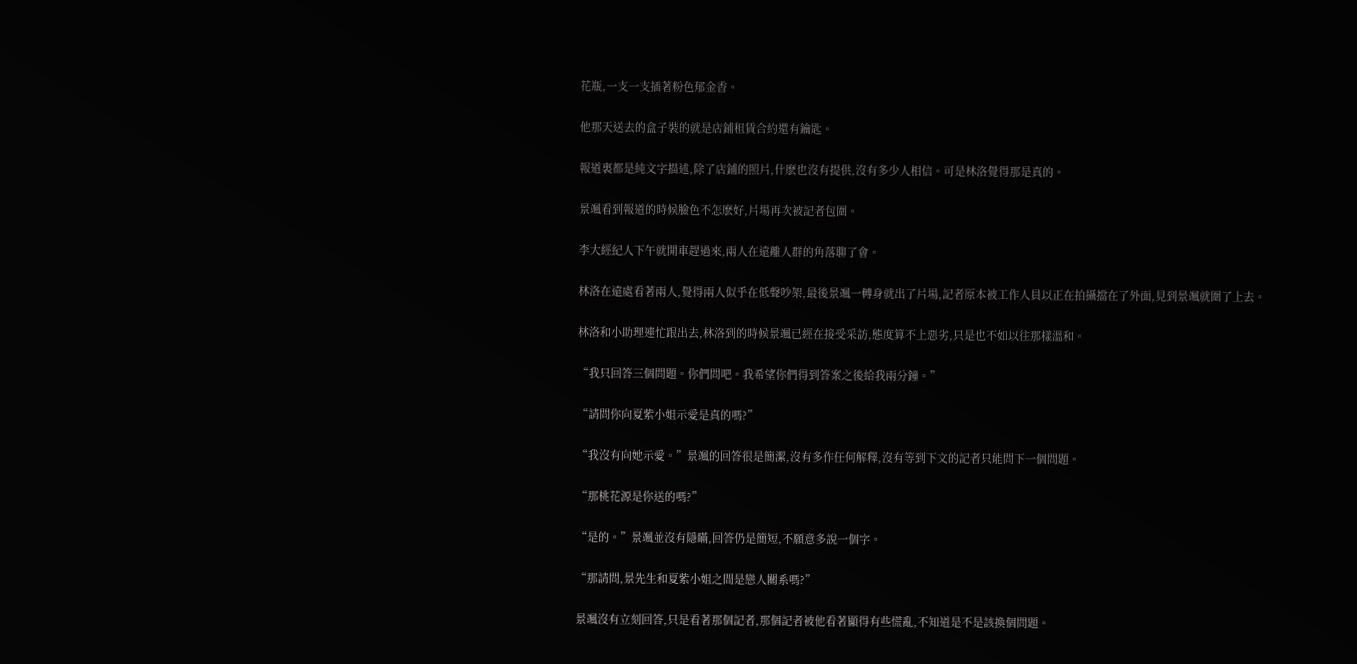花瓶,一支一支插著粉色郁金香。

他那天送去的盒子裝的就是店鋪租賃合約還有鑰匙。

報道裏都是純文字描述,除了店鋪的照片,什麽也沒有提供,沒有多少人相信。可是林洛覺得那是真的。

景颯看到報道的時候臉色不怎麽好,片場再次被記者包圍。

李大經紀人下午就開車趕過來,兩人在遠離人群的角落聊了會。

林洛在遠處看著兩人,覺得兩人似乎在低聲吵架,最後景颯一轉身就出了片場,記者原本被工作人員以正在拍攝擋在了外面,見到景颯就圍了上去。

林洛和小助理連忙跟出去,林洛到的時候景颯已經在接受采訪,態度算不上惡劣,只是也不如以往那樣溫和。

“我只回答三個問題。你們問吧。我希望你們得到答案之後給我兩分鐘。”

“請問你向夏紫小姐示愛是真的嗎?”

“我沒有向她示愛。”景颯的回答很是簡潔,沒有多作任何解釋,沒有等到下文的記者只能問下一個問題。

“那桃花源是你送的嗎?”

“是的。”景颯並沒有隱瞞,回答仍是簡短,不願意多說一個字。

“那請問,景先生和夏紫小姐之間是戀人關系嗎?”

景颯沒有立刻回答,只是看著那個記者,那個記者被他看著顯得有些慌亂,不知道是不是該換個問題。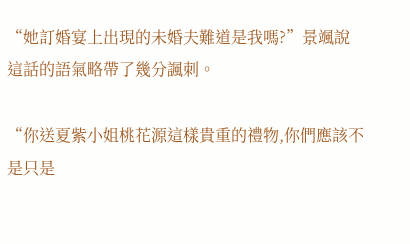“她訂婚宴上出現的未婚夫難道是我嗎?”景颯說這話的語氣略帶了幾分諷刺。

“你送夏紫小姐桃花源這樣貴重的禮物,你們應該不是只是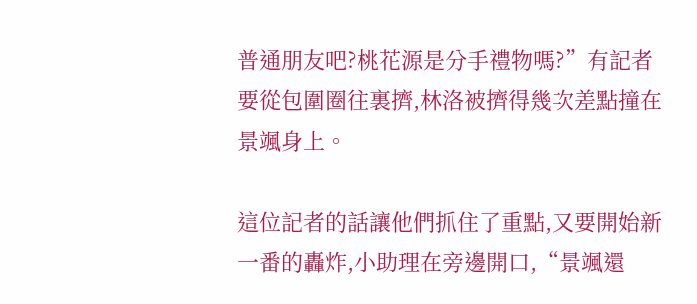普通朋友吧?桃花源是分手禮物嗎?”有記者要從包圍圈往裏擠,林洛被擠得幾次差點撞在景颯身上。

這位記者的話讓他們抓住了重點,又要開始新一番的轟炸,小助理在旁邊開口,“景颯還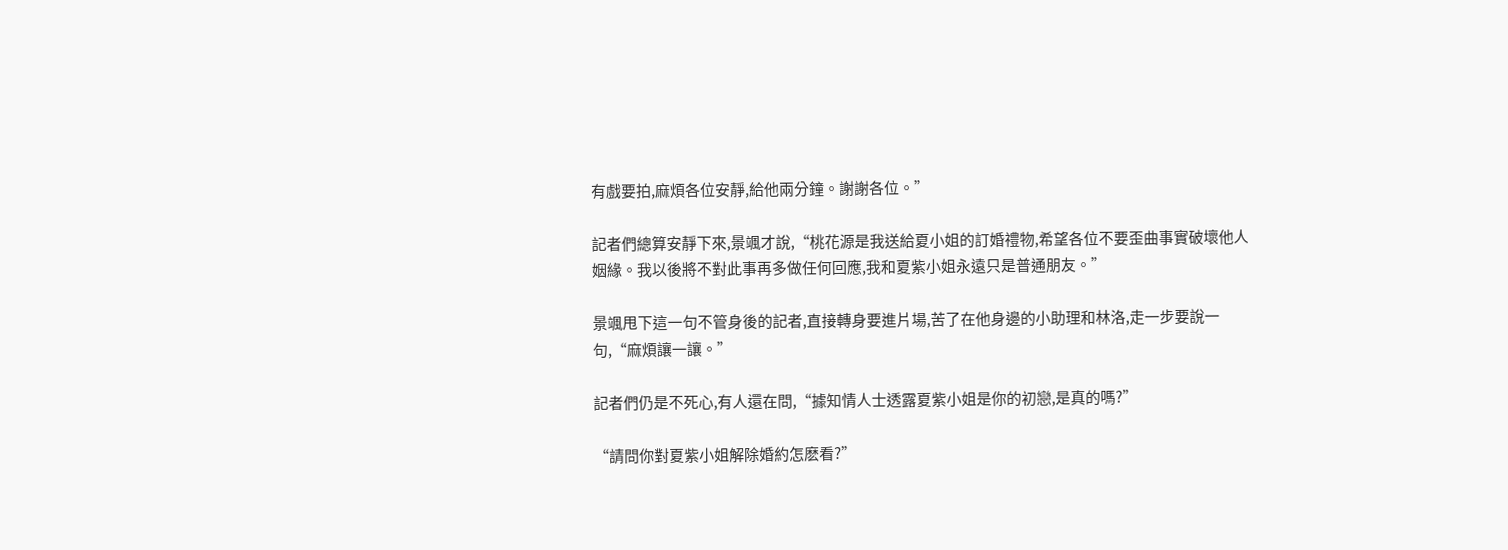有戲要拍,麻煩各位安靜,給他兩分鐘。謝謝各位。”

記者們總算安靜下來,景颯才說,“桃花源是我送給夏小姐的訂婚禮物,希望各位不要歪曲事實破壞他人姻緣。我以後將不對此事再多做任何回應,我和夏紫小姐永遠只是普通朋友。”

景颯甩下這一句不管身後的記者,直接轉身要進片場,苦了在他身邊的小助理和林洛,走一步要說一句,“麻煩讓一讓。”

記者們仍是不死心,有人還在問,“據知情人士透露夏紫小姐是你的初戀,是真的嗎?”

“請問你對夏紫小姐解除婚約怎麽看?”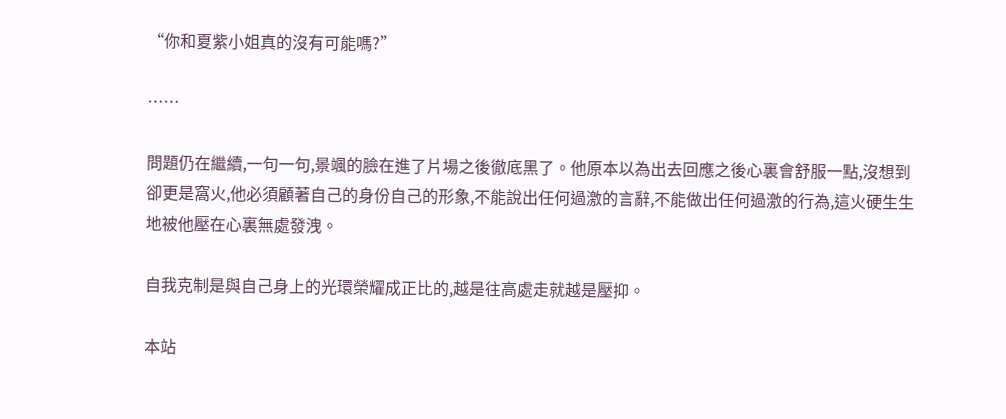“你和夏紫小姐真的沒有可能嗎?”

……

問題仍在繼續,一句一句,景颯的臉在進了片場之後徹底黑了。他原本以為出去回應之後心裏會舒服一點,沒想到卻更是窩火,他必須顧著自己的身份自己的形象,不能說出任何過激的言辭,不能做出任何過激的行為,這火硬生生地被他壓在心裏無處發洩。

自我克制是與自己身上的光環榮耀成正比的,越是往高處走就越是壓抑。

本站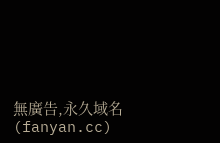無廣告,永久域名(fanyan.cc)